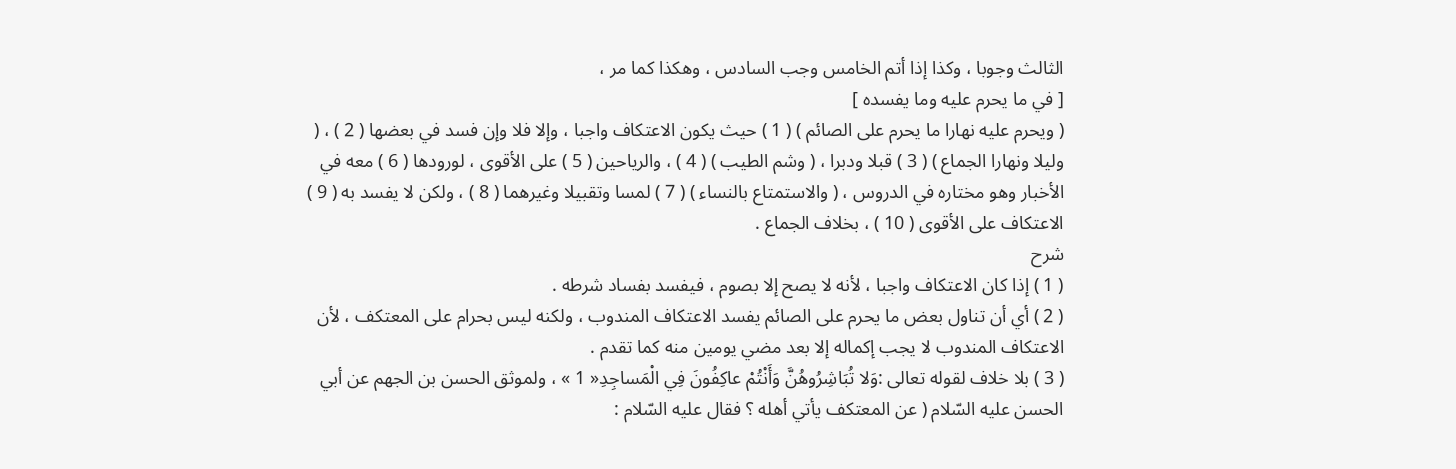الثالث وجوبا ، وكذا إذا أتم الخامس وجب السادس ، وهكذا كما مر ،
[ في ما يحرم عليه وما يفسده ]
( ويحرم عليه نهارا ما يحرم على الصائم ) ( 1 ) حيث يكون الاعتكاف واجبا ، وإلا فلا وإن فسد في بعضها ( 2 ) ، ( وليلا ونهارا الجماع ) ( 3 ) قبلا ودبرا ، ( وشم الطيب ) ( 4 ) ، والرياحين ( 5 ) على الأقوى ، لورودها ( 6 ) معه في الأخبار وهو مختاره في الدروس ، ( والاستمتاع بالنساء ) ( 7 ) لمسا وتقبيلا وغيرهما ( 8 ) ، ولكن لا يفسد به ( 9 ) الاعتكاف على الأقوى ( 10 ) ، بخلاف الجماع .
شرح
( 1 ) إذا كان الاعتكاف واجبا ، لأنه لا يصح إلا بصوم ، فيفسد بفساد شرطه .
( 2 ) أي أن تناول بعض ما يحرم على الصائم يفسد الاعتكاف المندوب ، ولكنه ليس بحرام على المعتكف ، لأن الاعتكاف المندوب لا يجب إكماله إلا بعد مضي يومين منه كما تقدم .
( 3 ) بلا خلاف لقوله تعالى :وَلا تُبَاشِرُوهُنَّ وَأَنْتُمْ عاكِفُونَ فِي الْمَساجِدِ« 1 » ، ولموثق الحسن بن الجهم عن أبي الحسن عليه السّلام ( عن المعتكف يأتي أهله ؟ فقال عليه السّلام :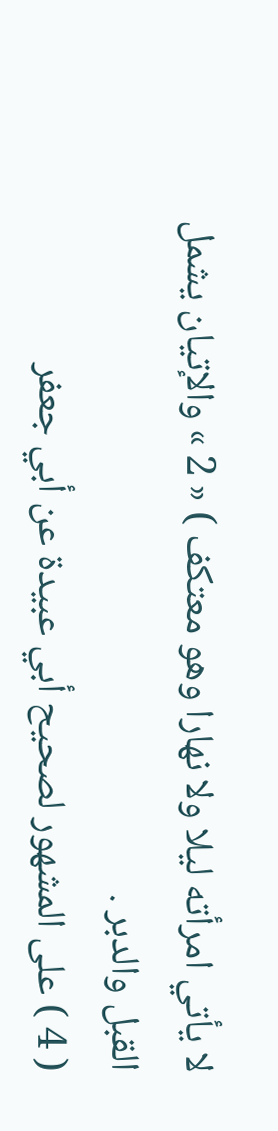لا يأتي امرأته ليلا ولا نهارا وهو معتكف ) « 2 » والإتيان يشمل القبل والدبر .
( 4 ) على المشهور لصحيح أبي عبيدة عن أبي جعفر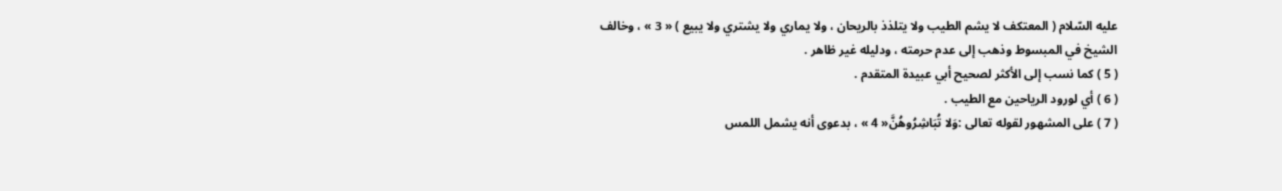عليه السّلام ( المعتكف لا يشم الطيب ولا يتلذذ بالريحان ، ولا يماري ولا يشتري ولا يبيع ) « 3 » ، وخالف الشيخ في المبسوط وذهب إلى عدم حرمته ، ودليله غير ظاهر .
( 5 ) كما نسب إلى الأكثر لصحيح أبي عبيدة المتقدم .
( 6 ) أي لورود الرياحين مع الطيب .
( 7 ) على المشهور لقوله تعالى :وَلا تُبَاشِرُوهُنَّ« 4 » ، بدعوى أنه يشمل اللمس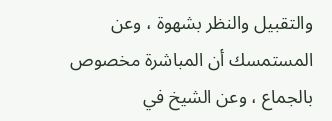والتقبيل والنظر بشهوة ، وعن المستمسك أن المباشرة مخصوص بالجماع ، وعن الشيخ في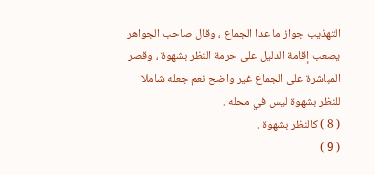التهذيب جواز ما عدا الجماع ، وقال صاحب الجواهر يصعب إقامة الدليل على حرمة النظر بشهوة ، وقصر المباشرة على الجماع غير واضح نعم جعله شاملا للنظر بشهوة ليس في محله .
( 8 ) كالنظر بشهوة .
( 9 )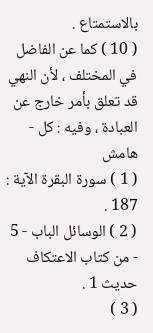بالاستمتاع .
( 10 ) كما عن الفاضل في المختلف ، لأن النهي قد تعلق بأمر خارج عن العبادة ، وفيه : كل -
هامش
( 1 ) سورة البقرة الآية : 187 .
( 2 ) الوسائل الباب - 5 - من كتاب الاعتكاف حديث 1 .
( 3 )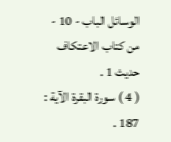الوسائل الباب - 10 - من كتاب الاعتكاف حديث 1 .
( 4 ) سورة البقرة الآية : 187 .